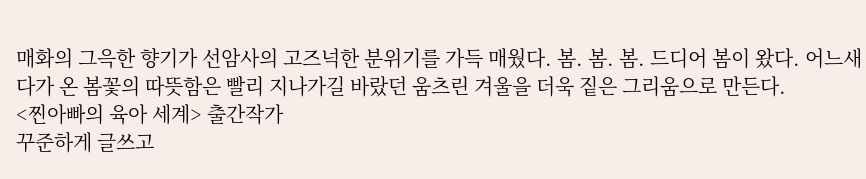매화의 그윽한 향기가 선암사의 고즈넉한 분위기를 가득 매웠다. 봄. 봄. 봄. 드디어 봄이 왔다. 어느새 다가 온 봄꽃의 따뜻함은 빨리 지나가길 바랐던 움츠린 겨울을 더욱 짙은 그리움으로 만든다.
<찐아빠의 육아 세계> 출간작가
꾸준하게 글쓰고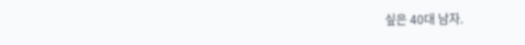싶은 40대 남자.